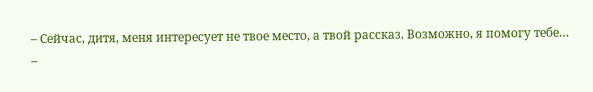– Сейчас, дитя, меня интересует не твое место, а твой рассказ. Возможно, я помогу тебе…
–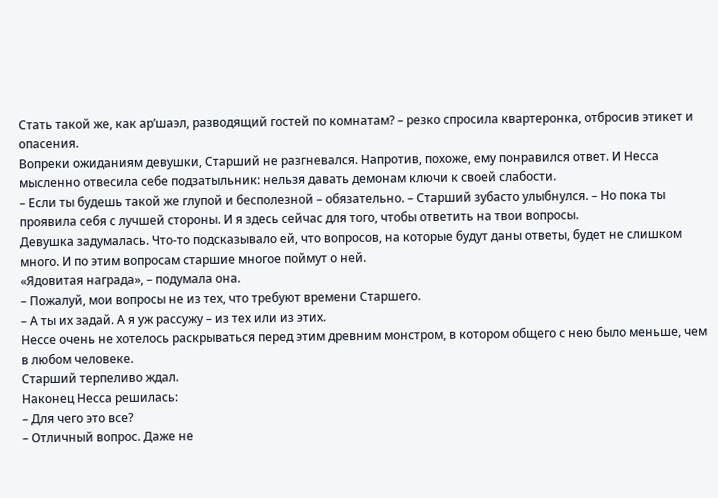Стать такой же, как ар’шаэл, разводящий гостей по комнатам? – резко спросила квартеронка, отбросив этикет и опасения.
Вопреки ожиданиям девушки, Старший не разгневался. Напротив, похоже, ему понравился ответ. И Несса мысленно отвесила себе подзатыльник: нельзя давать демонам ключи к своей слабости.
– Если ты будешь такой же глупой и бесполезной – обязательно. – Старший зубасто улыбнулся. – Но пока ты проявила себя с лучшей стороны. И я здесь сейчас для того, чтобы ответить на твои вопросы.
Девушка задумалась. Что-то подсказывало ей, что вопросов, на которые будут даны ответы, будет не слишком много. И по этим вопросам старшие многое поймут о ней.
«Ядовитая награда», – подумала она.
– Пожалуй, мои вопросы не из тех, что требуют времени Старшего.
– А ты их задай. А я уж рассужу – из тех или из этих.
Нессе очень не хотелось раскрываться перед этим древним монстром, в котором общего с нею было меньше, чем в любом человеке.
Старший терпеливо ждал.
Наконец Несса решилась:
– Для чего это все?
– Отличный вопрос. Даже не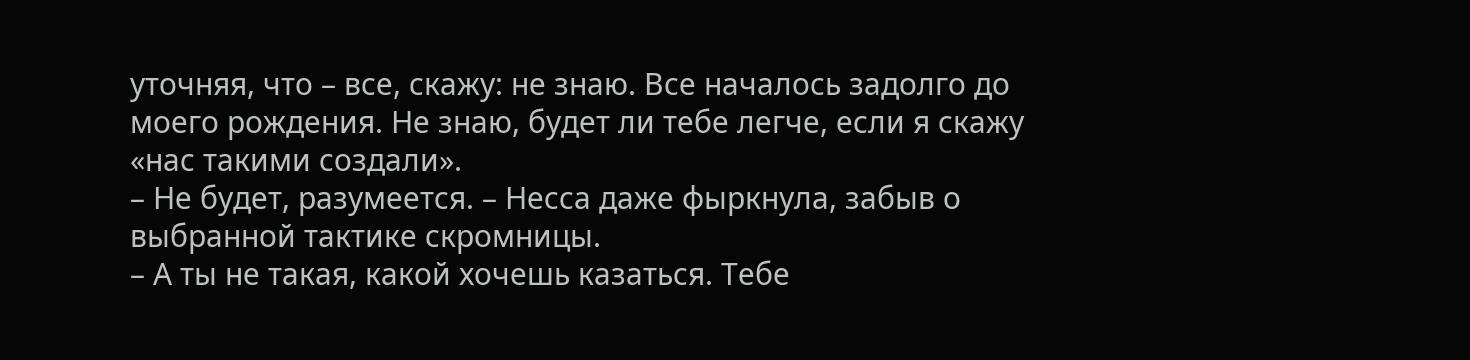уточняя, что – все, скажу: не знаю. Все началось задолго до моего рождения. Не знаю, будет ли тебе легче, если я скажу «нас такими создали».
– Не будет, разумеется. – Несса даже фыркнула, забыв о выбранной тактике скромницы.
– А ты не такая, какой хочешь казаться. Тебе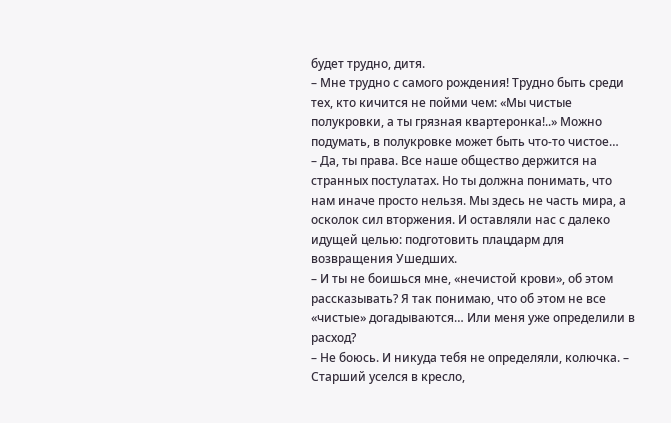будет трудно, дитя.
– Мне трудно с самого рождения! Трудно быть среди тех, кто кичится не пойми чем: «Мы чистые полукровки, а ты грязная квартеронка!..» Можно подумать, в полукровке может быть что-то чистое…
– Да, ты права. Все наше общество держится на странных постулатах. Но ты должна понимать, что нам иначе просто нельзя. Мы здесь не часть мира, а осколок сил вторжения. И оставляли нас с далеко идущей целью: подготовить плацдарм для возвращения Ушедших.
– И ты не боишься мне, «нечистой крови», об этом рассказывать? Я так понимаю, что об этом не все «чистые» догадываются… Или меня уже определили в расход?
– Не боюсь. И никуда тебя не определяли, колючка. – Старший уселся в кресло,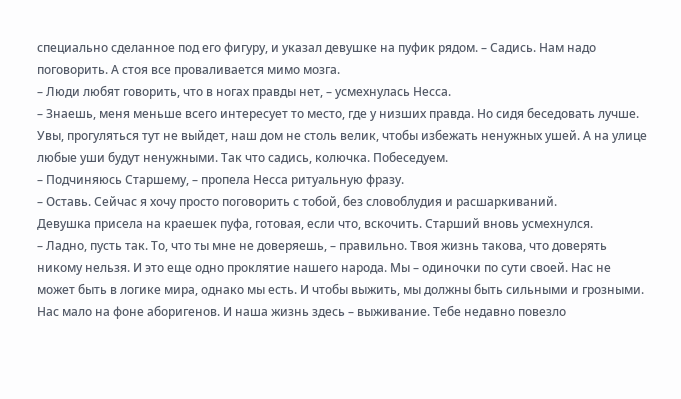специально сделанное под его фигуру, и указал девушке на пуфик рядом. – Садись. Нам надо поговорить. А стоя все проваливается мимо мозга.
– Люди любят говорить, что в ногах правды нет, – усмехнулась Несса.
– Знаешь, меня меньше всего интересует то место, где у низших правда. Но сидя беседовать лучше. Увы, прогуляться тут не выйдет, наш дом не столь велик, чтобы избежать ненужных ушей. А на улице любые уши будут ненужными. Так что садись, колючка. Побеседуем.
– Подчиняюсь Старшему, – пропела Несса ритуальную фразу.
– Оставь. Сейчас я хочу просто поговорить с тобой, без словоблудия и расшаркиваний.
Девушка присела на краешек пуфа, готовая, если что, вскочить. Старший вновь усмехнулся.
– Ладно, пусть так. То, что ты мне не доверяешь, – правильно. Твоя жизнь такова, что доверять никому нельзя. И это еще одно проклятие нашего народа. Мы – одиночки по сути своей. Нас не может быть в логике мира, однако мы есть. И чтобы выжить, мы должны быть сильными и грозными. Нас мало на фоне аборигенов. И наша жизнь здесь – выживание. Тебе недавно повезло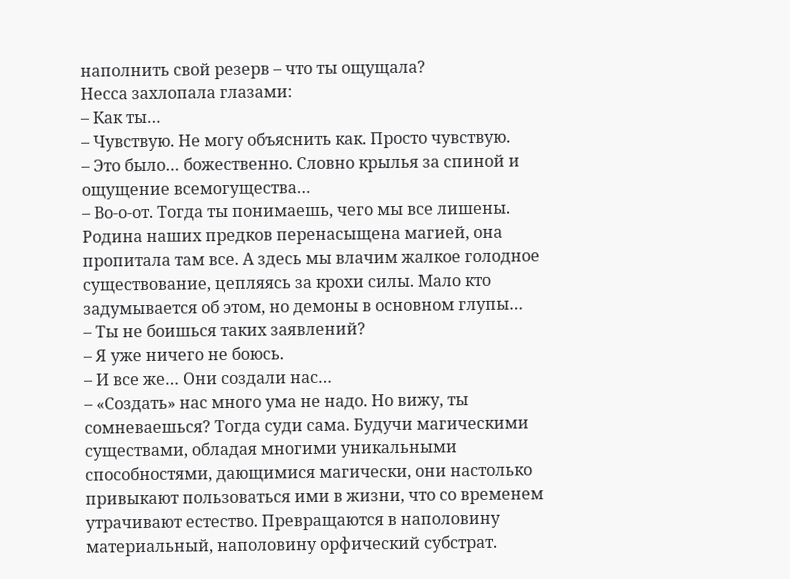наполнить свой резерв – что ты ощущала?
Несса захлопала глазами:
– Как ты…
– Чувствую. Не могу объяснить как. Просто чувствую.
– Это было… божественно. Словно крылья за спиной и ощущение всемогущества…
– Во-о-от. Тогда ты понимаешь, чего мы все лишены. Родина наших предков перенасыщена магией, она пропитала там все. А здесь мы влачим жалкое голодное существование, цепляясь за крохи силы. Мало кто задумывается об этом, но демоны в основном глупы…
– Ты не боишься таких заявлений?
– Я уже ничего не боюсь.
– И все же… Они создали нас…
– «Создать» нас много ума не надо. Но вижу, ты сомневаешься? Тогда суди сама. Будучи магическими существами, обладая многими уникальными способностями, дающимися магически, они настолько привыкают пользоваться ими в жизни, что со временем утрачивают естество. Превращаются в наполовину материальный, наполовину орфический субстрат.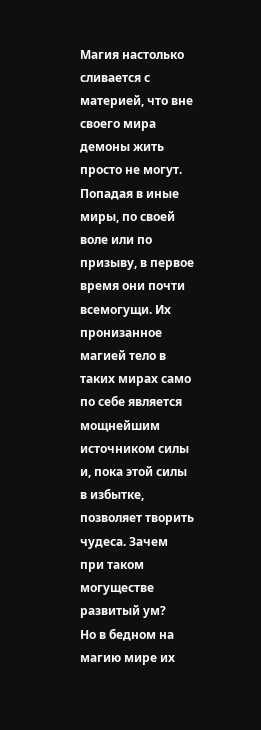Магия настолько сливается с материей, что вне своего мира демоны жить просто не могут. Попадая в иные миры, по своей воле или по призыву, в первое время они почти всемогущи. Их пронизанное магией тело в таких мирах само по себе является мощнейшим источником силы и, пока этой силы в избытке, позволяет творить чудеса. Зачем при таком могуществе развитый ум?
Но в бедном на магию мире их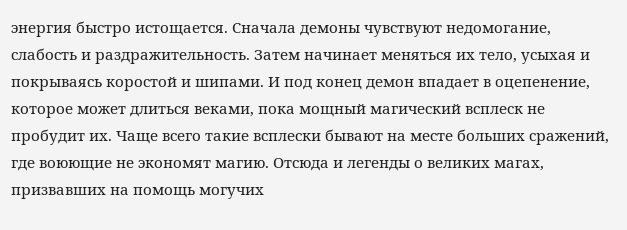энергия быстро истощается. Сначала демоны чувствуют недомогание, слабость и раздражительность. Затем начинает меняться их тело, усыхая и покрываясь коростой и шипами. И под конец демон впадает в оцепенение, которое может длиться веками, пока мощный магический всплеск не пробудит их. Чаще всего такие всплески бывают на месте больших сражений, где воюющие не экономят магию. Отсюда и легенды о великих магах, призвавших на помощь могучих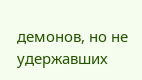демонов, но не удержавших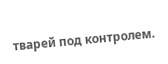тварей под контролем.